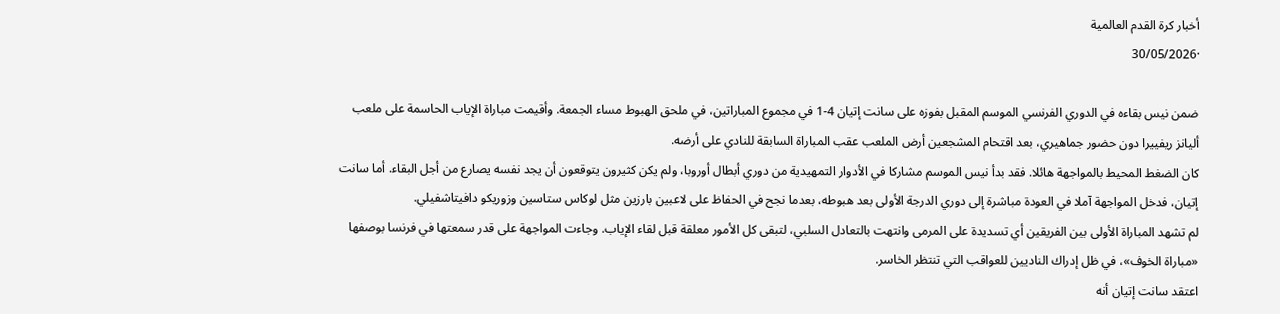أخبار كرة القدم العالمية
·30/05/2026

ضمن نيس بقاءه في الدوري الفرنسي الموسم المقبل بفوزه على سانت إتيان 4-1 في مجموع المباراتين، في ملحق الهبوط مساء الجمعة. وأقيمت مباراة الإياب الحاسمة على ملعب أليانز ريفييرا دون حضور جماهيري، بعد اقتحام المشجعين أرض الملعب عقب المباراة السابقة للنادي على أرضه.
كان الضغط المحيط بالمواجهة هائلا. فقد بدأ نيس الموسم مشاركا في الأدوار التمهيدية من دوري أبطال أوروبا، ولم يكن كثيرون يتوقعون أن يجد نفسه يصارع من أجل البقاء. أما سانت إتيان، فدخل المواجهة آملا في العودة مباشرة إلى دوري الدرجة الأولى بعد هبوطه، بعدما نجح في الحفاظ على لاعبين بارزين مثل لوكاس ستاسين وزوريكو دافيتاشفيلي.
لم تشهد المباراة الأولى بين الفريقين أي تسديدة على المرمى وانتهت بالتعادل السلبي، لتبقى كل الأمور معلقة قبل لقاء الإياب. وجاءت المواجهة على قدر سمعتها في فرنسا بوصفها «مباراة الخوف»، في ظل إدراك الناديين للعواقب التي تنتظر الخاسر.
اعتقد سانت إتيان أنه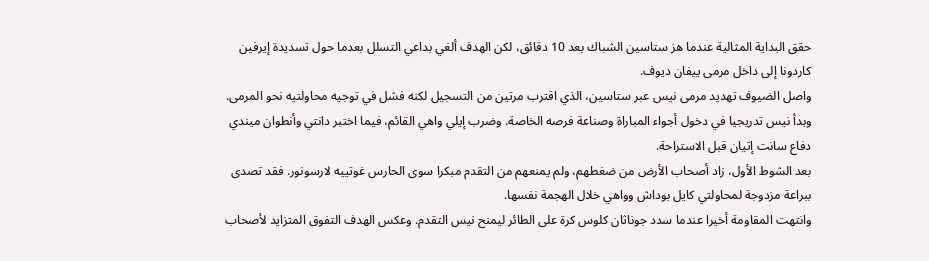حقق البداية المثالية عندما هز ستاسين الشباك بعد 10 دقائق، لكن الهدف ألغي بداعي التسلل بعدما حول تسديدة إيرفين كاردونا إلى داخل مرمى ييفان ديوف.
واصل الضيوف تهديد مرمى نيس عبر ستاسين، الذي اقترب مرتين من التسجيل لكنه فشل في توجيه محاولتيه نحو المرمى. وبدأ نيس تدريجيا في دخول أجواء المباراة وصناعة فرصه الخاصة. وضرب إيلي واهي القائم، فيما اختبر دانتي وأنطوان ميندي دفاع سانت إتيان قبل الاستراحة.
بعد الشوط الأول، زاد أصحاب الأرض من ضغطهم، ولم يمنعهم من التقدم مبكرا سوى الحارس غوتييه لارسونور. فقد تصدى ببراعة مزدوجة لمحاولتي كايل بوداش وواهي خلال الهجمة نفسها.
وانتهت المقاومة أخيرا عندما سدد جوناثان كلوس كرة على الطائر ليمنح نيس التقدم. وعكس الهدف التفوق المتزايد لأصحاب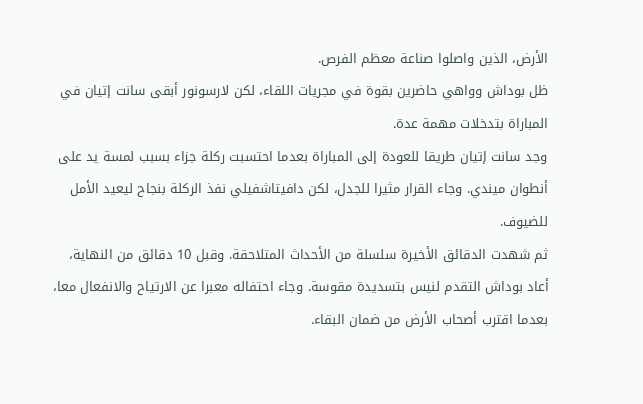الأرض، الذين واصلوا صناعة معظم الفرص.
ظل بوداش وواهي حاضرين بقوة في مجريات اللقاء، لكن لارسونور أبقى سانت إتيان في المباراة بتدخلات مهمة عدة.
وجد سانت إتيان طريقا للعودة إلى المباراة بعدما احتسبت ركلة جزاء بسبب لمسة يد على أنطوان ميندي. وجاء القرار مثيرا للجدل، لكن دافيتاشفيلي نفذ الركلة بنجاح ليعيد الأمل للضيوف.
ثم شهدت الدقائق الأخيرة سلسلة من الأحداث المتلاحقة. وقبل 10 دقائق من النهاية، أعاد بوداش التقدم لنيس بتسديدة مقوسة. وجاء احتفاله معبرا عن الارتياح والانفعال معا، بعدما اقترب أصحاب الأرض من ضمان البقاء.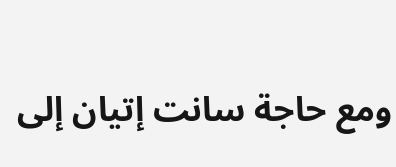ومع حاجة سانت إتيان إلى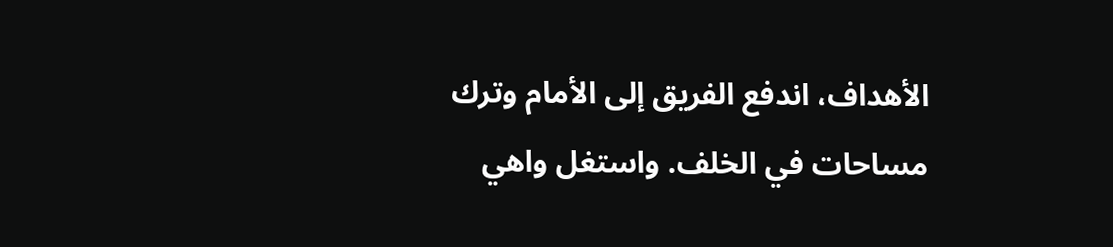الأهداف، اندفع الفريق إلى الأمام وترك مساحات في الخلف. واستغل واهي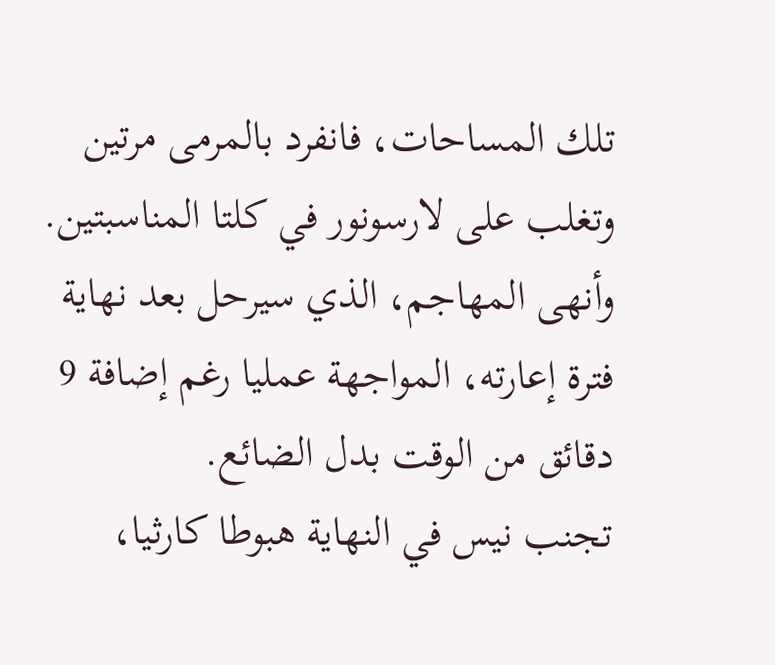تلك المساحات، فانفرد بالمرمى مرتين وتغلب على لارسونور في كلتا المناسبتين. وأنهى المهاجم، الذي سيرحل بعد نهاية فترة إعارته، المواجهة عمليا رغم إضافة 9 دقائق من الوقت بدل الضائع.
تجنب نيس في النهاية هبوطا كارثيا،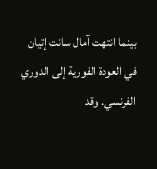بينما انتهت آمال سانت إتيان في العودة الفورية إلى الدوري الفرنسي. وقد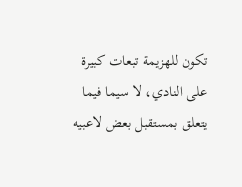تكون للهزيمة تبعات كبيرة على النادي، لا سيما فيما يتعلق بمستقبل بعض لاعبيه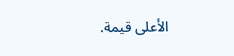الأعلى قيمة.